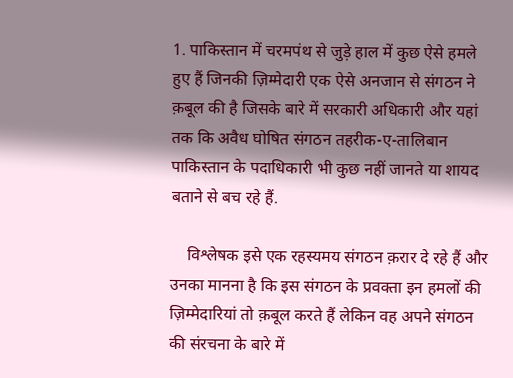1. पाकिस्तान में चरमपंथ से जुड़े हाल में कुछ ऐसे हमले हुए हैं जिनकी ज़िम्मेदारी एक ऐसे अनजान से संगठन ने क़बूल की है जिसके बारे में सरकारी अधिकारी और यहां तक कि अवैध घोषित संगठन तहरीक-ए-तालिबान पाकिस्तान के पदाधिकारी भी कुछ नहीं जानते या शायद बताने से बच रहे हैं.

    विश्लेषक इसे एक रहस्यमय संगठन क़रार दे रहे हैं और उनका मानना है कि इस संगठन के प्रवक्ता इन हमलों की ज़िम्मेदारियां तो क़बूल करते हैं लेकिन वह अपने संगठन की संरचना के बारे में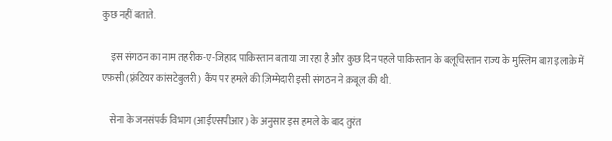कुछ नहीं बताते.

    इस संगठन का नाम तहरीक-ए-जिहाद पाकिस्तान बताया जा रहा है और कुछ दिन पहले पाकिस्तान के बलूचिस्तान राज्य के मुस्लिम बाग़ इलाक़े में एफ़सी (फ़्रंटियर कांसटेबुलरी) कैंप पर हमले की ज़िम्मेदारी इसी संगठन ने क़बूल की थी.

    सेना के जनसंपर्क विभाग (आईएसपीआर) के अनुसार इस हमले के बाद तुरंत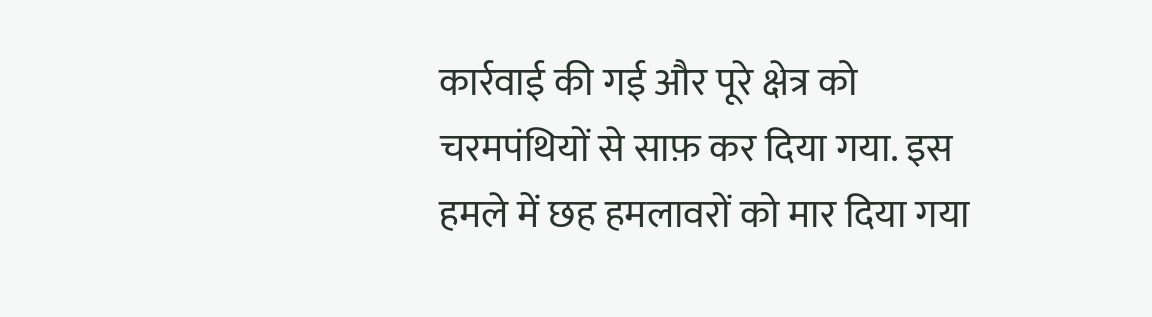कार्रवाई की गई और पूरे क्षेत्र को चरमपंथियों से साफ़ कर दिया गया. इस हमले में छह हमलावरों को मार दिया गया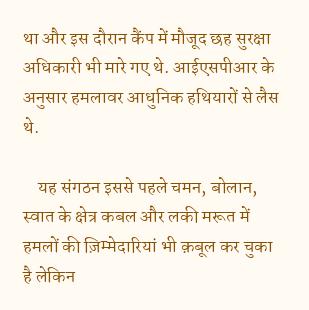था और इस दौरान कैंप में मौजूद छह सुरक्षा अधिकारी भी मारे गए थे. आईएसपीआर के अनुसार हमलावर आधुनिक हथियारों से लैस थे.

    यह संगठन इससे पहले चमन, बोलान, स्वात के क्षेत्र कबल और लकी मरूत में हमलों की ज़िम्मेदारियां भी क़बूल कर चुका है लेकिन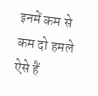इनमें कम से कम दो हमले ऐसे हैं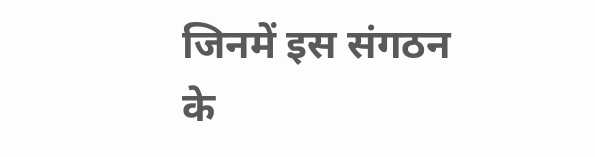जिनमें इस संगठन के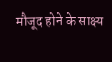मौजूद होने के साक्ष्य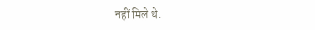नहीं मिले थे.